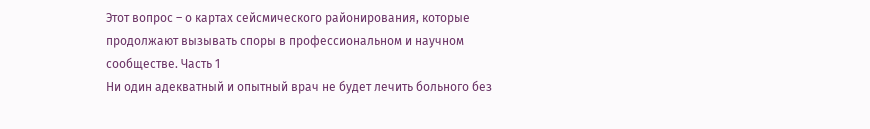Этот вопрос – о картах сейсмического районирования, которые продолжают вызывать споры в профессиональном и научном сообществе. Часть 1
Ни один адекватный и опытный врач не будет лечить больного без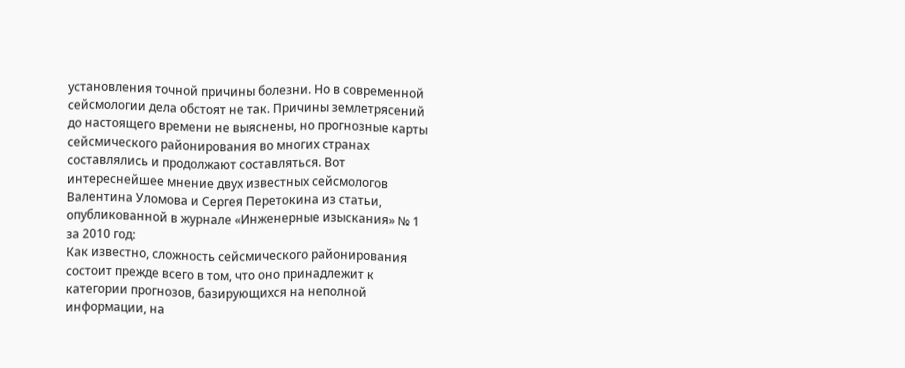установления точной причины болезни. Но в современной сейсмологии дела обстоят не так. Причины землетрясений до настоящего времени не выяснены, но прогнозные карты сейсмического районирования во многих странах составлялись и продолжают составляться. Вот интереснейшее мнение двух известных сейсмологов Валентина Уломова и Сергея Перетокина из статьи, опубликованной в журнале «Инженерные изыскания» № 1 за 2010 год:
Как известно, сложность сейсмического районирования состоит прежде всего в том, что оно принадлежит к категории прогнозов, базирующихся на неполной информации, на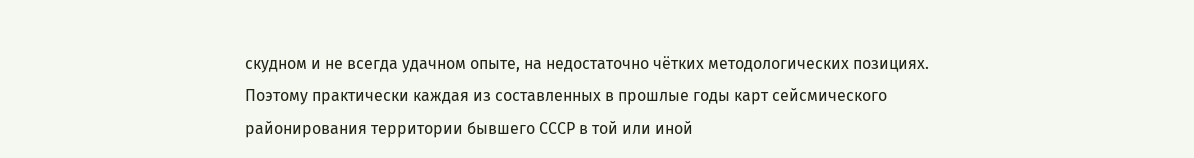скудном и не всегда удачном опыте, на недостаточно чётких методологических позициях. Поэтому практически каждая из составленных в прошлые годы карт сейсмического районирования территории бывшего СССР в той или иной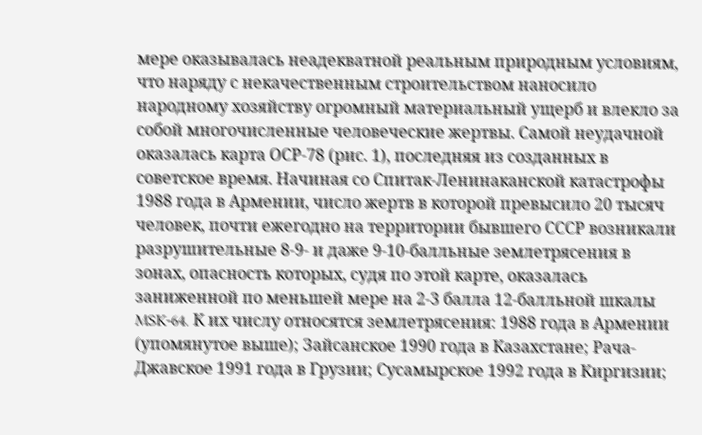мере оказывалась неадекватной реальным природным условиям, что наряду с некачественным строительством наносило народному хозяйству огромный материальный ущерб и влекло за собой многочисленные человеческие жертвы. Самой неудачной оказалась карта ОСР-78 (рис. 1), последняя из созданных в советское время. Начиная со Спитак-Ленинаканской катастрофы 1988 года в Армении, число жертв в которой превысило 20 тысяч человек, почти ежегодно на территории бывшего СССР возникали разрушительные 8-9- и даже 9-10-балльные землетрясения в зонах, опасность которых, судя по этой карте, оказалась заниженной по меньшей мере на 2-3 балла 12-балльной шкалы MSK-64. К их числу относятся землетрясения: 1988 года в Армении (упомянутое выше); Зайсанское 1990 года в Казахстане; Рача-Джавское 1991 года в Грузии; Сусамырское 1992 года в Киргизии;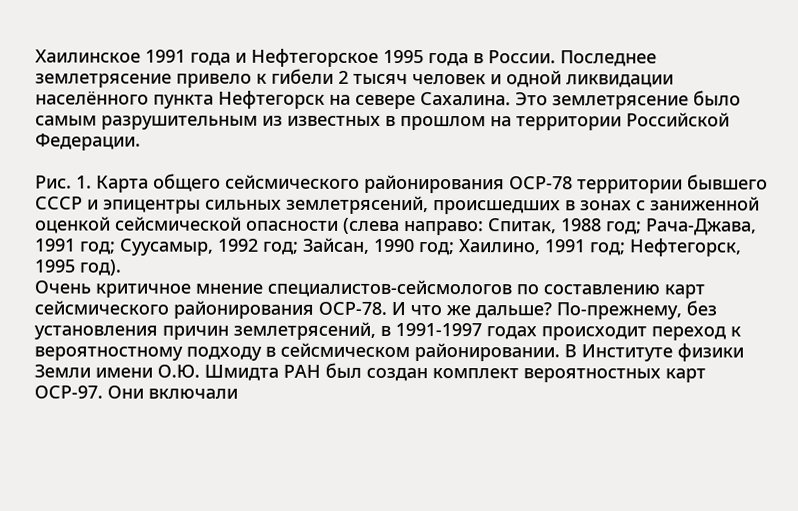Хаилинское 1991 года и Нефтегорское 1995 года в России. Последнее землетрясение привело к гибели 2 тысяч человек и одной ликвидации населённого пункта Нефтегорск на севере Сахалина. Это землетрясение было самым разрушительным из известных в прошлом на территории Российской Федерации.

Рис. 1. Карта общего сейсмического районирования ОСР-78 территории бывшего СССР и эпицентры сильных землетрясений, происшедших в зонах с заниженной оценкой сейсмической опасности (слева направо: Спитак, 1988 год; Рача-Джава, 1991 год; Суусамыр, 1992 год; Зайсан, 1990 год; Хаилино, 1991 год; Нефтегорск, 1995 год).
Очень критичное мнение специалистов-сейсмологов по составлению карт сейсмического районирования ОСР-78. И что же дальше? По-прежнему, без установления причин землетрясений, в 1991-1997 годах происходит переход к вероятностному подходу в сейсмическом районировании. В Институте физики Земли имени О.Ю. Шмидта РАН был создан комплект вероятностных карт ОСР-97. Они включали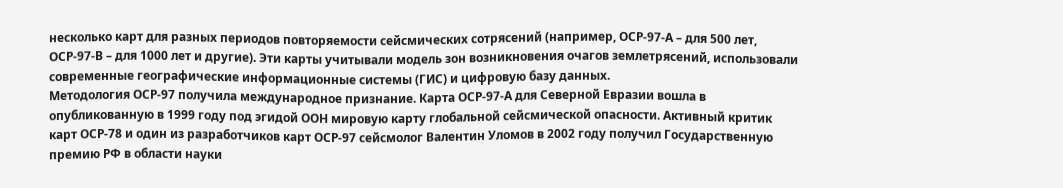несколько карт для разных периодов повторяемости сейсмических сотрясений (например, ОСР-97-А – для 500 лет, ОСР-97-В – для 1000 лет и другие). Эти карты учитывали модель зон возникновения очагов землетрясений, использовали современные географические информационные системы (ГИС) и цифровую базу данных.
Методология ОСР-97 получила международное признание. Карта ОСР-97-А для Северной Евразии вошла в опубликованную в 1999 году под эгидой ООН мировую карту глобальной сейсмической опасности. Активный критик карт ОСР-78 и один из разработчиков карт ОСР-97 сейсмолог Валентин Уломов в 2002 году получил Государственную премию РФ в области науки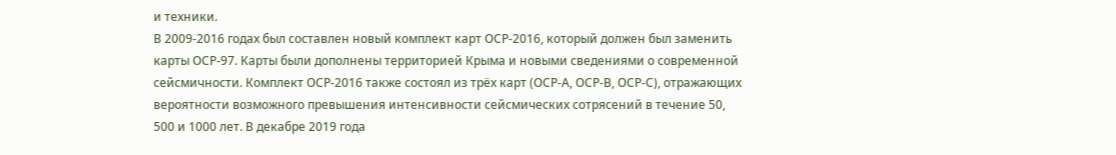и техники.
В 2009-2016 годах был составлен новый комплект карт ОСР-2016, который должен был заменить карты ОСР-97. Карты были дополнены территорией Крыма и новыми сведениями о современной сейсмичности. Комплект ОСР-2016 также состоял из трёх карт (ОСР-А, ОСР-В, ОСР-С), отражающих вероятности возможного превышения интенсивности сейсмических сотрясений в течение 50, 500 и 1000 лет. В декабре 2019 года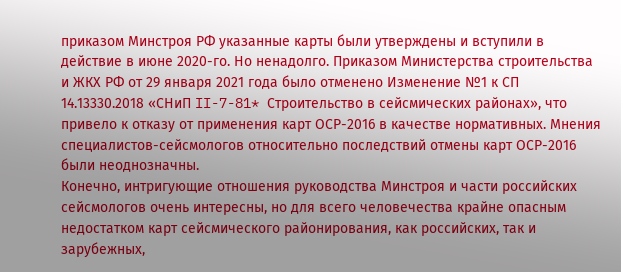приказом Минстроя РФ указанные карты были утверждены и вступили в действие в июне 2020-го. Но ненадолго. Приказом Министерства строительства и ЖКХ РФ от 29 января 2021 года было отменено Изменение №1 к СП 14.13330.2018 «СНиП II-7-81* Строительство в сейсмических районах», что привело к отказу от применения карт ОСР-2016 в качестве нормативных. Мнения специалистов-сейсмологов относительно последствий отмены карт ОСР-2016 были неоднозначны.
Конечно, интригующие отношения руководства Минстроя и части российских сейсмологов очень интересны, но для всего человечества крайне опасным недостатком карт сейсмического районирования, как российских, так и зарубежных,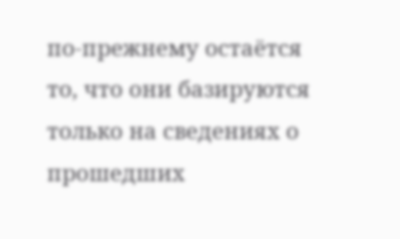по-прежнему остаётся то, что они базируются только на сведениях о прошедших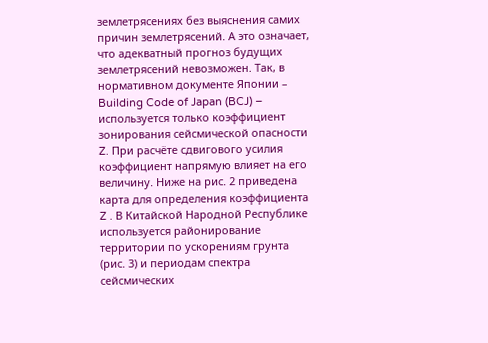землетрясениях без выяснения самих причин землетрясений. А это означает, что адекватный прогноз будущих землетрясений невозможен. Так, в нормативном документе Японии – Building Code of Japan (BCJ) – используется только коэффициент зонирования сейсмической опасности Z. При расчёте сдвигового усилия коэффициент напрямую влияет на его величину. Ниже на рис. 2 приведена карта для определения коэффициента Z . В Китайской Народной Республике используется районирование территории по ускорениям грунта (рис. 3) и периодам спектра сейсмических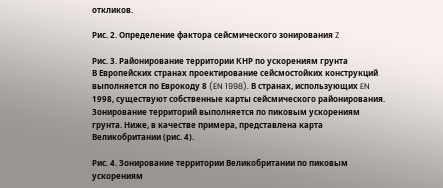откликов.

Рис. 2. Определение фактора сейсмического зонирования Z

Рис. 3. Районирование территории КНР по ускорениям грунта
В Европейских странах проектирование сейсмостойких конструкций выполняется по Еврокоду 8 (EN 1998). В странах, использующих EN 1998, существуют собственные карты сейсмического районирования. Зонирование территорий выполняется по пиковым ускорениям грунта. Ниже, в качестве примера, представлена карта Великобритании (рис. 4).

Рис. 4. Зонирование территории Великобритании по пиковым ускорениям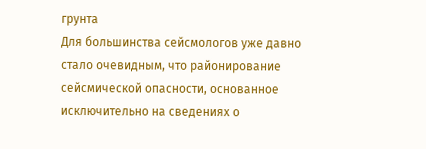грунта
Для большинства сейсмологов уже давно стало очевидным, что районирование сейсмической опасности, основанное исключительно на сведениях о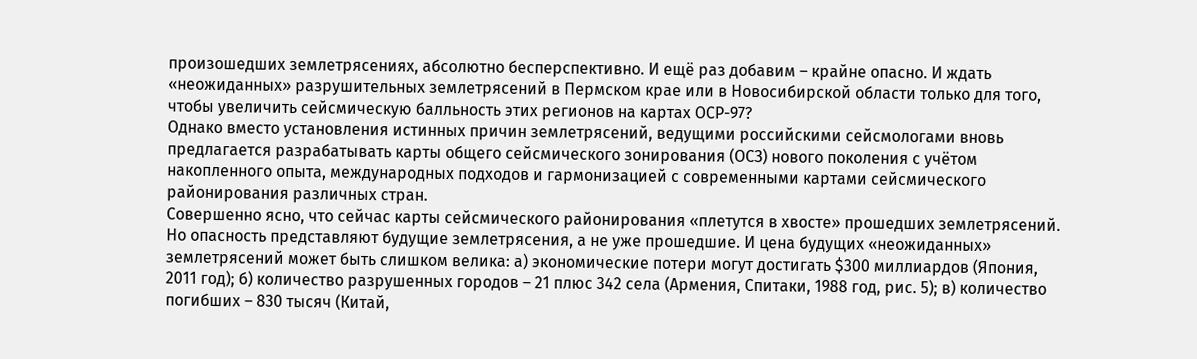произошедших землетрясениях, абсолютно бесперспективно. И ещё раз добавим – крайне опасно. И ждать «неожиданных» разрушительных землетрясений в Пермском крае или в Новосибирской области только для того, чтобы увеличить сейсмическую балльность этих регионов на картах ОСР-97?
Однако вместо установления истинных причин землетрясений, ведущими российскими сейсмологами вновь предлагается разрабатывать карты общего сейсмического зонирования (ОСЗ) нового поколения с учётом накопленного опыта, международных подходов и гармонизацией с современными картами сейсмического районирования различных стран.
Совершенно ясно, что сейчас карты сейсмического районирования «плетутся в хвосте» прошедших землетрясений. Но опасность представляют будущие землетрясения, а не уже прошедшие. И цена будущих «неожиданных» землетрясений может быть слишком велика: а) экономические потери могут достигать $300 миллиардов (Япония, 2011 год); б) количество разрушенных городов – 21 плюс 342 села (Армения, Спитаки, 1988 год, рис. 5); в) количество погибших – 830 тысяч (Китай,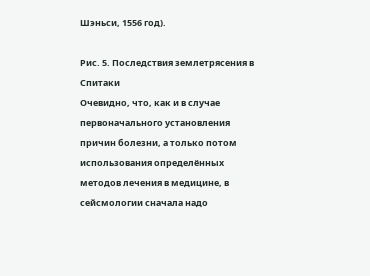Шэньси, 1556 год).

Рис. 5. Последствия землетрясения в Спитаки
Очевидно, что, как и в случае первоначального установления причин болезни, а только потом использования определённых методов лечения в медицине, в сейсмологии сначала надо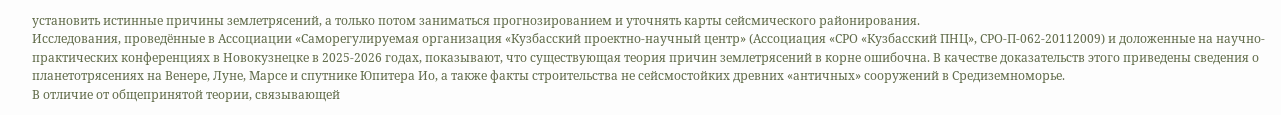установить истинные причины землетрясений, а только потом заниматься прогнозированием и уточнять карты сейсмического районирования.
Исследования, проведённые в Ассоциации «Саморегулируемая организация «Кузбасский проектно-научный центр» (Ассоциация «СРО «Кузбасский ПНЦ», СРО-П-062-20112009) и доложенные на научно-практических конференциях в Новокузнецке в 2025-2026 годах, показывают, что существующая теория причин землетрясений в корне ошибочна. В качестве доказательств этого приведены сведения о планетотрясениях на Венере, Луне, Марсе и спутнике Юпитера Ио, а также факты строительства не сейсмостойких древних «античных» сооружений в Средиземноморье.
В отличие от общепринятой теории, связывающей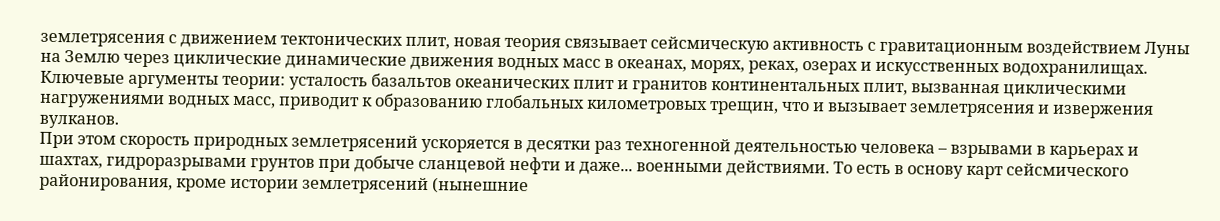землетрясения с движением тектонических плит, новая теория связывает сейсмическую активность с гравитационным воздействием Луны на Землю через циклические динамические движения водных масс в океанах, морях, реках, озерах и искусственных водохранилищах. Ключевые аргументы теории: усталость базальтов океанических плит и гранитов континентальных плит, вызванная циклическими нагружениями водных масс, приводит к образованию глобальных километровых трещин, что и вызывает землетрясения и извержения вулканов.
При этом скорость природных землетрясений ускоряется в десятки раз техногенной деятельностью человека – взрывами в карьерах и шахтах, гидроразрывами грунтов при добыче сланцевой нефти и даже... военными действиями. То есть в основу карт сейсмического районирования, кроме истории землетрясений (нынешние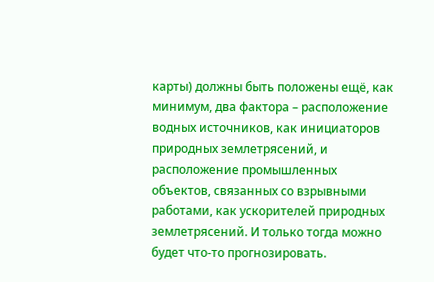карты) должны быть положены ещё, как минимум, два фактора – расположение водных источников, как инициаторов природных землетрясений, и расположение промышленных объектов, связанных со взрывными работами, как ускорителей природных землетрясений. И только тогда можно будет что-то прогнозировать.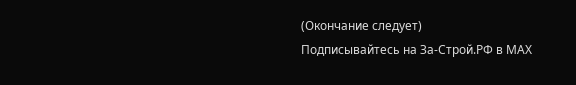(Окончание следует)
Подписывайтесь на За-Строй.РФ в МАХ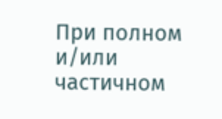При полном и/или частичном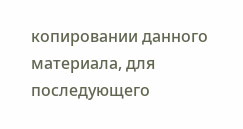копировании данного материала, для последующего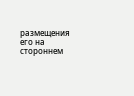размещения его на стороннем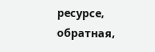ресурсе, обратная,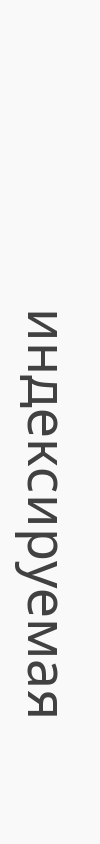индексируемая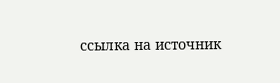ссылка на источник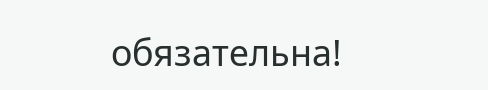обязательна!